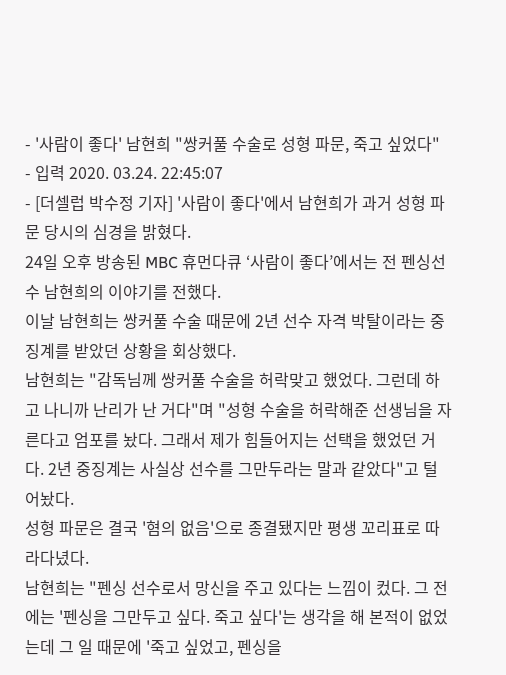- '사람이 좋다' 남현희 "쌍커풀 수술로 성형 파문, 죽고 싶었다"
- 입력 2020. 03.24. 22:45:07
- [더셀럽 박수정 기자] '사람이 좋다'에서 남현희가 과거 성형 파문 당시의 심경을 밝혔다.
24일 오후 방송된 MBC 휴먼다큐 ‘사람이 좋다’에서는 전 펜싱선수 남현희의 이야기를 전했다.
이날 남현희는 쌍커풀 수술 때문에 2년 선수 자격 박탈이라는 중징계를 받았던 상황을 회상했다.
남현희는 "감독님께 쌍커풀 수술을 허락맞고 했었다. 그런데 하고 나니까 난리가 난 거다"며 "성형 수술을 허락해준 선생님을 자른다고 엄포를 놨다. 그래서 제가 힘들어지는 선택을 했었던 거다. 2년 중징계는 사실상 선수를 그만두라는 말과 같았다"고 털어놨다.
성형 파문은 결국 '혐의 없음'으로 종결됐지만 평생 꼬리표로 따라다녔다.
남현희는 "펜싱 선수로서 망신을 주고 있다는 느낌이 컸다. 그 전에는 '펜싱을 그만두고 싶다. 죽고 싶다'는 생각을 해 본적이 없었는데 그 일 때문에 '죽고 싶었고, 펜싱을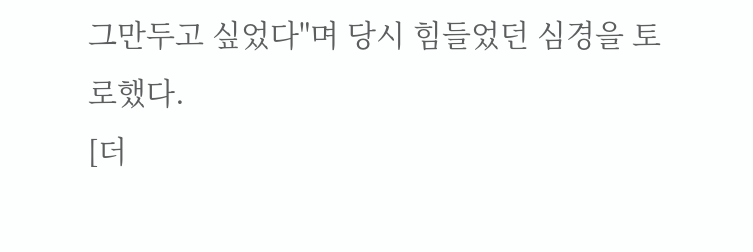그만두고 싶었다"며 당시 힘들었던 심경을 토로했다.
[더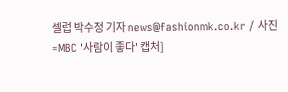셀럽 박수정 기자 news@fashionmk.co.kr / 사진=MBC '사람이 좋다' 캡처]